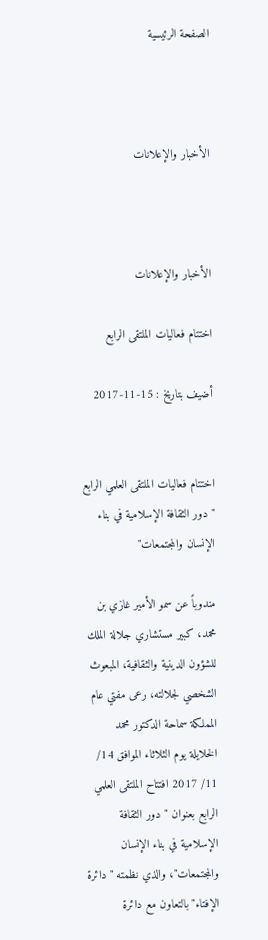الصفحة الرئيسية



الأخبار والإعلانات



الأخبار والإعلانات

اختتام فعاليات الملتقى الرابع

أضيف بتاريخ : 15-11-2017


اختتام فعاليات الملتقى العلمي الرابع " دور الثقافة الإسلامية في بناء الإنسان والمجتمعات"

مندوباً عن سمو الأمير غازي بن محمد، كبير مستشاري جلالة الملك للشؤون الدينية والثقافية، المبعوث الشخصي لجلالته، رعى مفتي عام المملكة سماحة الدكتور محمد الخلايلة يوم الثلاثاء الموافق 14/ 11/ 2017 افتتاح الملتقى العلمي الرابع بعنوان "دور الثقافة الإسلامية في بناء الإنسان والمجتمعات"، والذي نظمته "دائرة الإفتاء" بالتعاون مع دائرة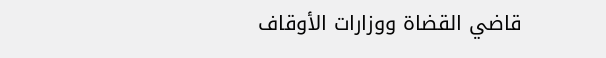قاضي القضاة ووزارات الأوقاف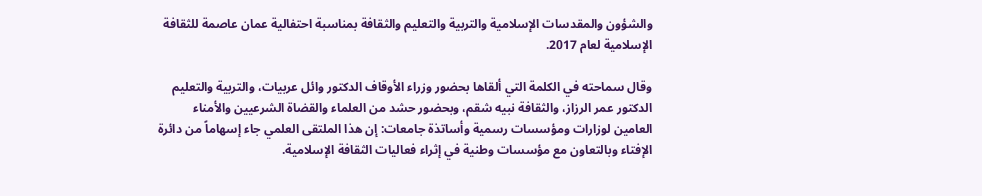والشؤون والمقدسات الإسلامية والتربية والتعليم والثقافة بمناسبة احتفالية عمان عاصمة للثقافة الإسلامية لعام 2017.

وقال سماحته في الكلمة التي ألقاها بحضور وزراء الأوقاف الدكتور وائل عربيات، والتربية والتعليم الدكتور عمر الرزاز، والثقافة نبيه شقم، وبحضور حشد من العلماء والقضاة الشرعيين والأمناء العامين لوزارات ومؤسسات رسمية وأساتذة جامعات: إن هذا الملتقى العلمي جاء إسهاماً من دائرة الإفتاء وبالتعاون مع مؤسسات وطنية في إثراء فعاليات الثقافة الإسلامية.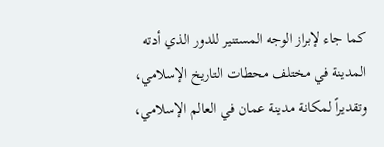كما جاء لإبراز الوجه المستنير للدور الذي أدته المدينة في مختلف محطات التاريخ الإسلامي، وتقديراً لمكانة مدينة عمان في العالم الإسلامي،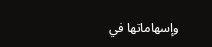وإسهاماتها في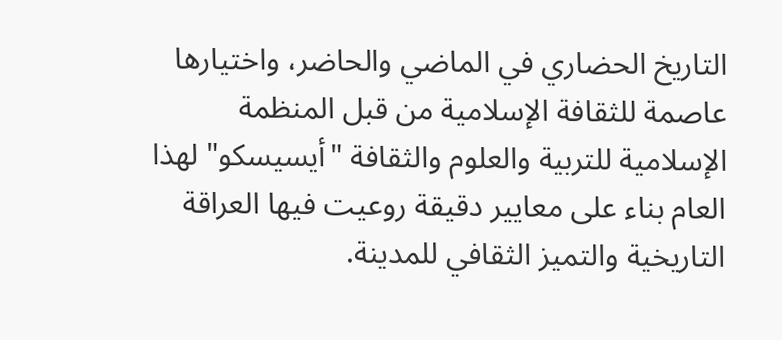التاريخ الحضاري في الماضي والحاضر، واختيارها عاصمة للثقافة الإسلامية من قبل المنظمة الإسلامية للتربية والعلوم والثقافة "أيسيسكو" لهذا العام بناء على معايير دقيقة روعيت فيها العراقة التاريخية والتميز الثقافي للمدينة.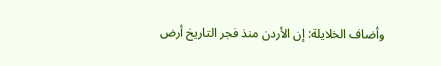وأضاف الخلايلة: إن الأردن منذ فجر التاريخ أرض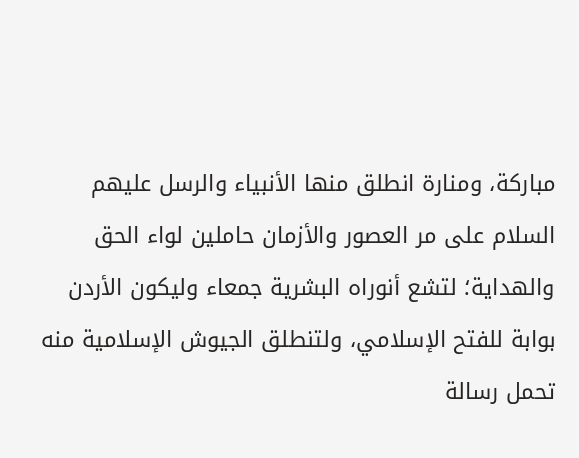مباركة، ومنارة انطلق منها الأنبياء والرسل عليهم السلام على مر العصور والأزمان حاملين لواء الحق والهداية؛ لتشع أنوراه البشرية جمعاء وليكون الأردن بوابة للفتح الإسلامي، ولتنطلق الجيوش الإسلامية منه تحمل رسالة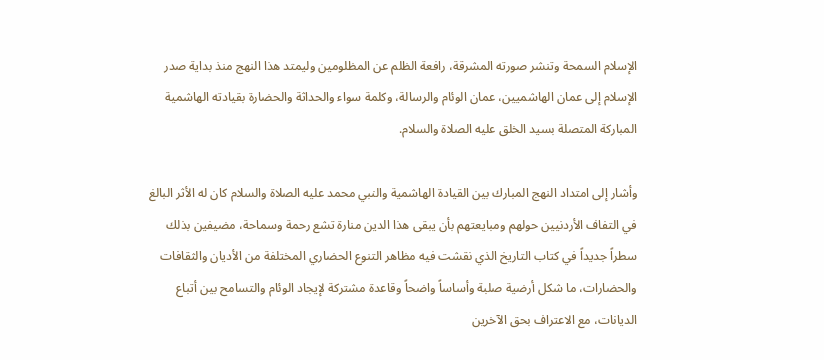الإسلام السمحة وتنشر صورته المشرقة، رافعة الظلم عن المظلومين وليمتد هذا النهج منذ بداية صدر الإسلام إلى عمان الهاشميين، عمان الوئام والرسالة، وكلمة سواء والحداثة والحضارة بقيادته الهاشمية المباركة المتصلة بسيد الخلق عليه الصلاة والسلام.

وأشار إلى امتداد النهج المبارك بين القيادة الهاشمية والنبي محمد عليه الصلاة والسلام كان له الأثر البالغ في التفاف الأردنيين حولهم ومبايعتهم بأن يبقى هذا الدين منارة تشع رحمة وسماحة، مضيفين بذلك سطراً جديداً في كتاب التاريخ الذي نقشت فيه مظاهر التنوع الحضاري المختلفة من الأديان والثقافات والحضارات، ما شكل أرضية صلبة وأساساً واضحاً وقاعدة مشتركة لإيجاد الوئام والتسامح بين أتباع الديانات، مع الاعتراف بحق الآخرين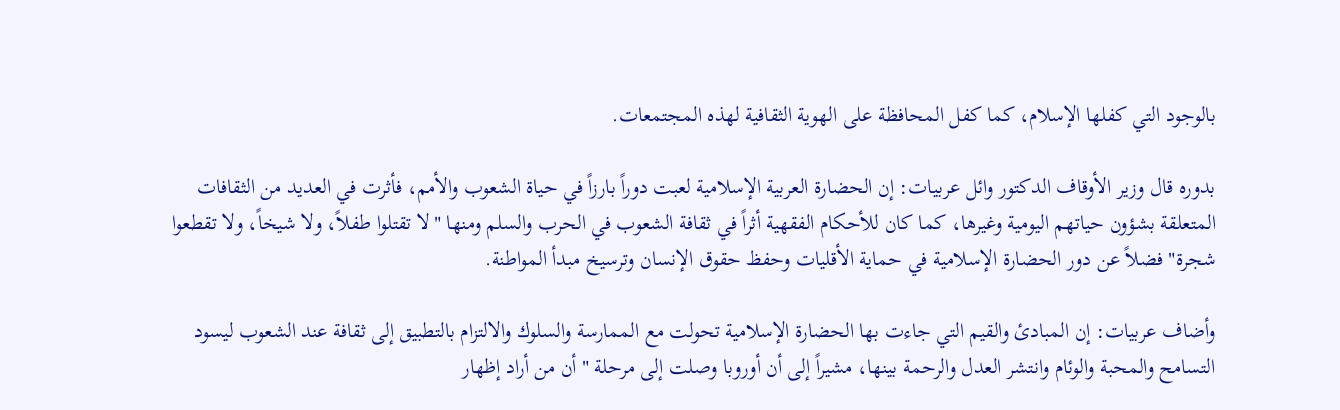بالوجود التي كفلها الإسلام، كما كفل المحافظة على الهوية الثقافية لهذه المجتمعات.

بدوره قال وزير الأوقاف الدكتور وائل عربيات: إن الحضارة العربية الإسلامية لعبت دوراً بارزاً في حياة الشعوب والأمم، فأثرت في العديد من الثقافات المتعلقة بشؤون حياتهم اليومية وغيرها، كما كان للأحكام الفقهية أثراً في ثقافة الشعوب في الحرب والسلم ومنها "لا تقتلوا طفلاً، ولا شيخاً، ولا تقطعوا شجرة" فضلاً عن دور الحضارة الإسلامية في حماية الأقليات وحفظ حقوق الإنسان وترسيخ مبدأ المواطنة.

وأضاف عربيات: إن المبادئ والقيم التي جاءت بها الحضارة الإسلامية تحولت مع الممارسة والسلوك والالتزام بالتطبيق إلى ثقافة عند الشعوب ليسود التسامح والمحبة والوئام وانتشر العدل والرحمة بينها، مشيراً إلى أن أوروبا وصلت إلى مرحلة "أن من أراد إظهار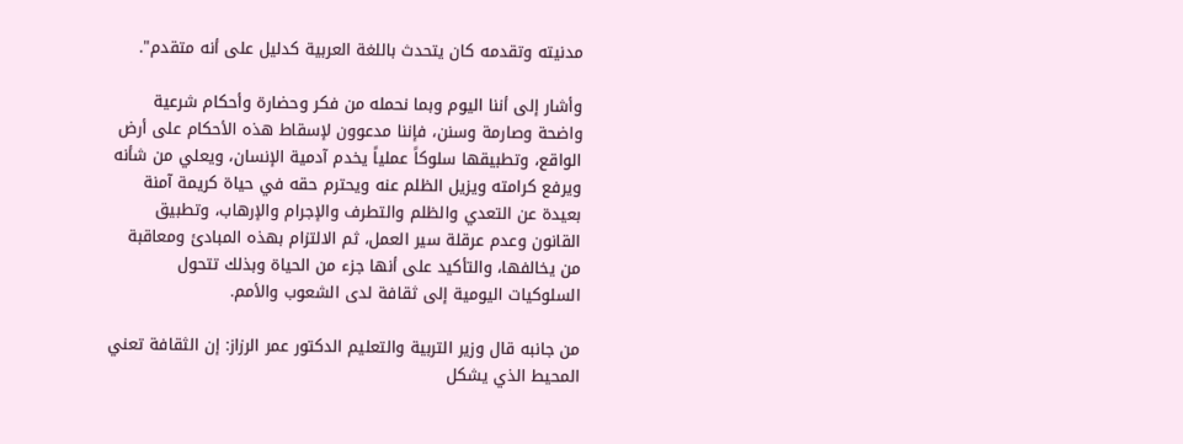مدنيته وتقدمه كان يتحدث باللغة العربية كدليل على أنه متقدم".

وأشار إلى أننا اليوم وبما نحمله من فكر وحضارة وأحكام شرعية واضحة وصارمة وسنن، فإننا مدعوون لإسقاط هذه الأحكام على أرض الواقع، وتطبيقها سلوكاً عملياً يخدم آدمية الإنسان، ويعلي من شأنه ويرفع كرامته ويزيل الظلم عنه ويحترم حقه في حياة كريمة آمنة بعيدة عن التعدي والظلم والتطرف والإجرام والإرهاب، وتطبيق القانون وعدم عرقلة سير العمل، ثم الالتزام بهذه المبادئ ومعاقبة من يخالفها، والتأكيد على أنها جزء من الحياة وبذلك تتحول السلوكيات اليومية إلى ثقافة لدى الشعوب والأمم.

من جانبه قال وزير التربية والتعليم الدكتور عمر الرزاز: إن الثقافة تعني المحيط الذي يشكل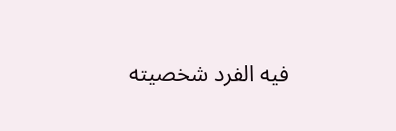فيه الفرد شخصيته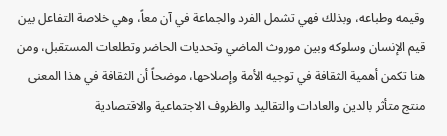وقيمه وطباعه، وبذلك فهي تشمل الفرد والجماعة في آن معاً، وهي خلاصة التفاعل بين قيم الإنسان وسلوكه وبين موروث الماضي وتحديات الحاضر وتطلعات المستقبل، ومن هنا تكمن أهمية الثقافة في توجيه الأمة وإصلاحها، موضحاً أن الثقافة في هذا المعنى منتج متأثر بالدين والعادات والتقاليد والظروف الاجتماعية والاقتصادية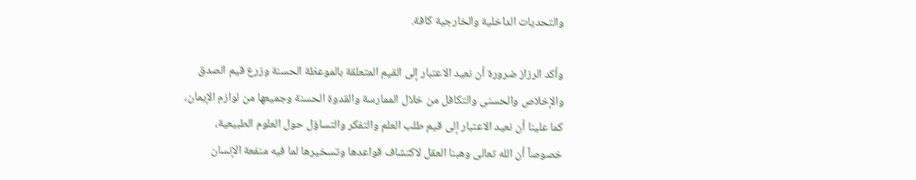والتحديات الداخلية والخارجية كافة.

وأكد الرزاز ضرورة أن نعيد الاعتبار إلى القيم المتعلقة بالموعظة الحسنة وزرع قيم الصدق والإخلاص والحسنى والتكافل من خلال الممارسة والقدوة الحسنة وجميعها من لوازم الإيمان، كما علينا أن نعيد الاعتبار إلى قيم طلب العلم والتفكر والتساؤل حول العلوم الطبيعية، خصوصاً أن الله تعالى وهبنا العقل لاكتشاف قواعدها وتسخيرها لما فيه منفعة الإنسان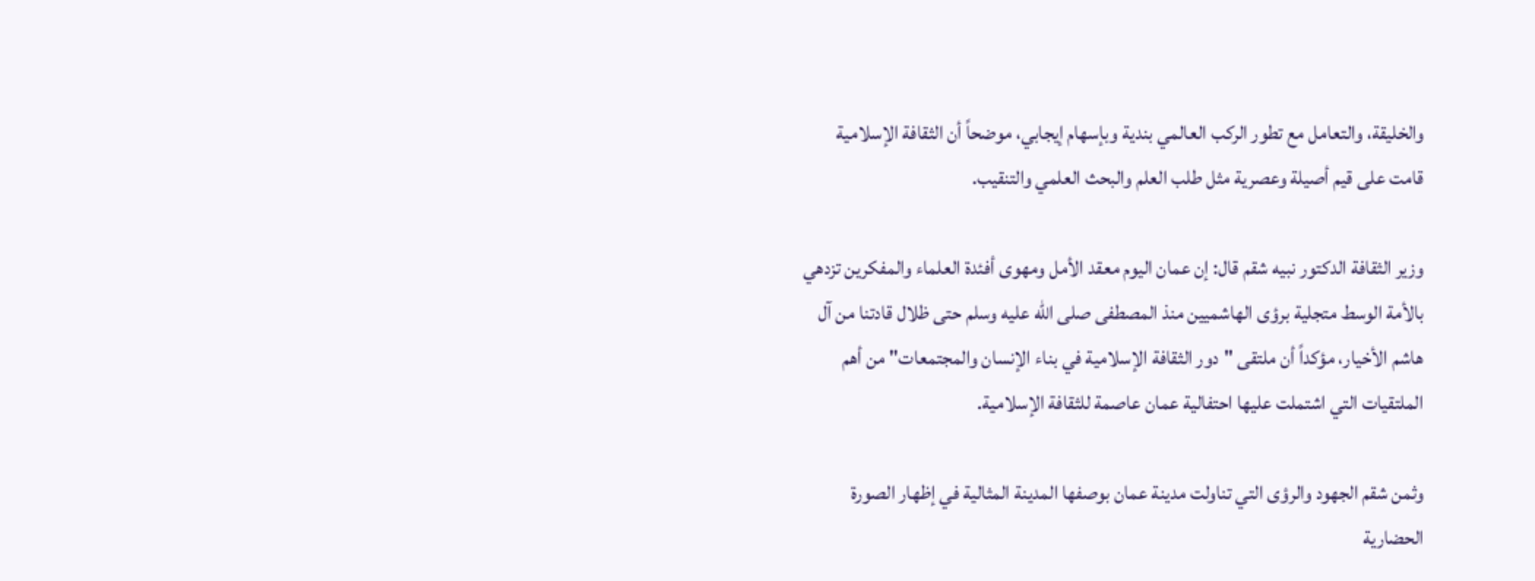والخليقة، والتعامل مع تطور الركب العالمي بندية وبإسهام إيجابي، موضحاً أن الثقافة الإسلامية قامت على قيم أصيلة وعصرية مثل طلب العلم والبحث العلمي والتنقيب.

وزير الثقافة الدكتور نبيه شقم قال: إن عمان اليوم معقد الأمل ومهوى أفئدة العلماء والمفكرين تزدهي بالأمة الوسط متجلية برؤى الهاشميين منذ المصطفى صلى الله عليه وسلم حتى ظلال قادتنا من آل هاشم الأخيار، مؤكداً أن ملتقى "دور الثقافة الإسلامية في بناء الإنسان والمجتمعات" من أهم الملتقيات التي اشتملت عليها احتفالية عمان عاصمة للثقافة الإسلامية.

وثمن شقم الجهود والرؤى التي تناولت مدينة عمان بوصفها المدينة المثالية في إظهار الصورة الحضارية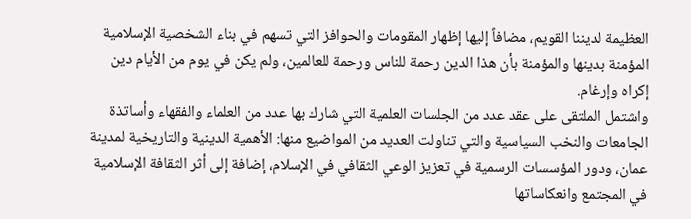العظيمة لديننا القويم، مضافاً إليها إظهار المقومات والحوافز التي تسهم في بناء الشخصية الإسلامية المؤمنة بدينها والمؤمنة بأن هذا الدين رحمة للناس ورحمة للعالمين، ولم يكن في يوم من الأيام دين إكراه وإرغام.
واشتمل الملتقى على عقد عدد من الجلسات العلمية التي شارك بها عدد من العلماء والفقهاء وأساتذة الجامعات والنخب السياسية والتي تناولت العديد من المواضيع منها: الأهمية الدينية والتاريخية لمدينة عمان، ودور المؤسسات الرسمية في تعزيز الوعي الثقافي في الإسلام، إضافة إلى أثر الثقافة الإسلامية في المجتمع وانعكاساتها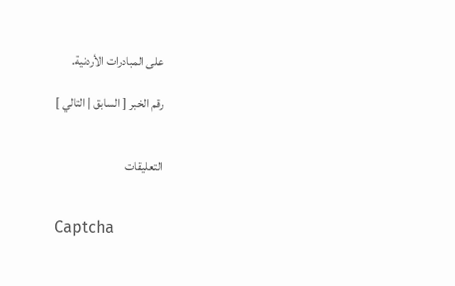على المبادرات الأردنية.

رقم الخبر [ السابق | التالي ]


التعليقات


Captcha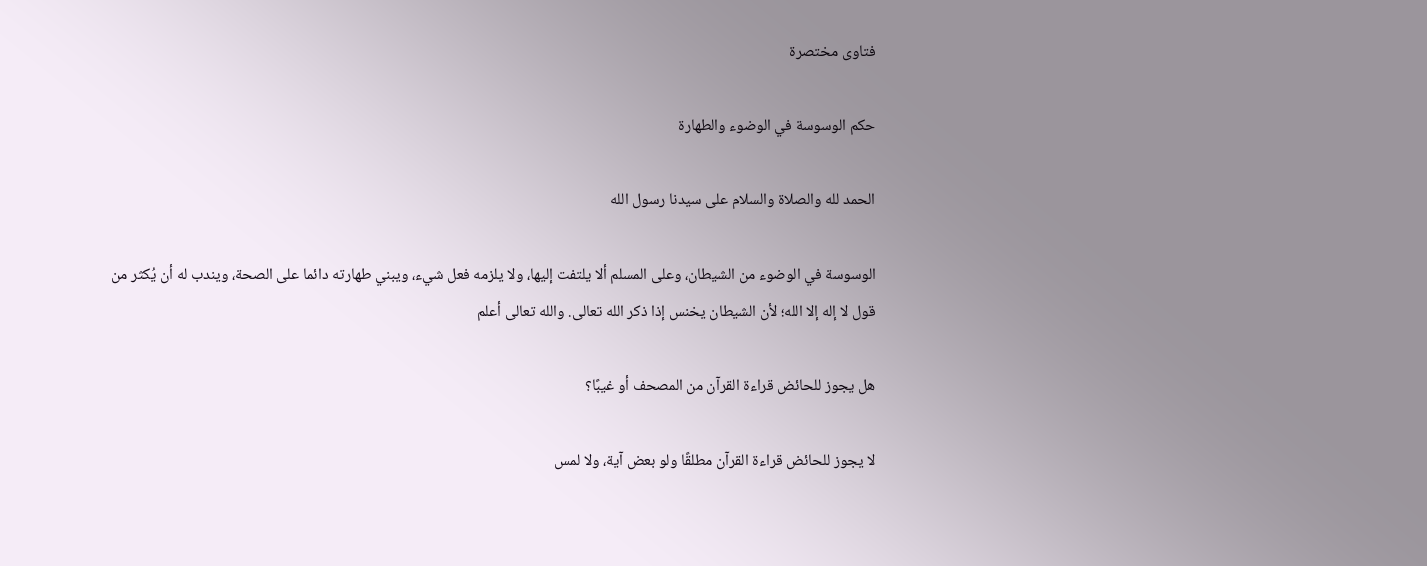فتاوى مختصرة

حكم الوسوسة في الوضوء والطهارة

الحمد لله والصلاة والسلام على سيدنا رسول الله

الوسوسة في الوضوء من الشيطان، وعلى المسلم ألا يلتفت إليها، ولا يلزمه فعل شيء، ويبني طهارته دائما على الصحة، ويندب له أن يُكثر من قول لا إله إلا الله؛ لأن الشيطان يخنس إذا ذكر الله تعالى. والله تعالى أعلم

هل يجوز للحائض قراءة القرآن من المصحف أو غيبًا؟

لا يجوز للحائض قراءة القرآن مطلقًا ولو بعض آية، ولا لمس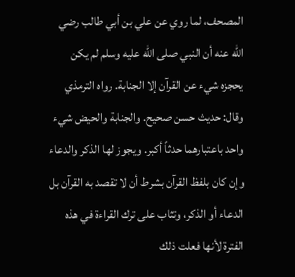المصحف، لما روي عن علي بن أبي طالب رضي الله عنه أن النبي صلى الله عليه وسلم لم يكن يحجزه شيء عن القرآن إلا الجنابة. رواه الترمذي وقال: حديث حسن صحيح. والجنابة والحيض شيء واحد باعتبارهما حدثاً أكبر. ويجوز لها الذكر والدعاء وإن كان بلفظ القرآن بشرط أن لا تقصد به القرآن بل الدعاء أو الذكر، وتثاب على ترك القراءة في هذه الفترة لأنها فعلت ذلك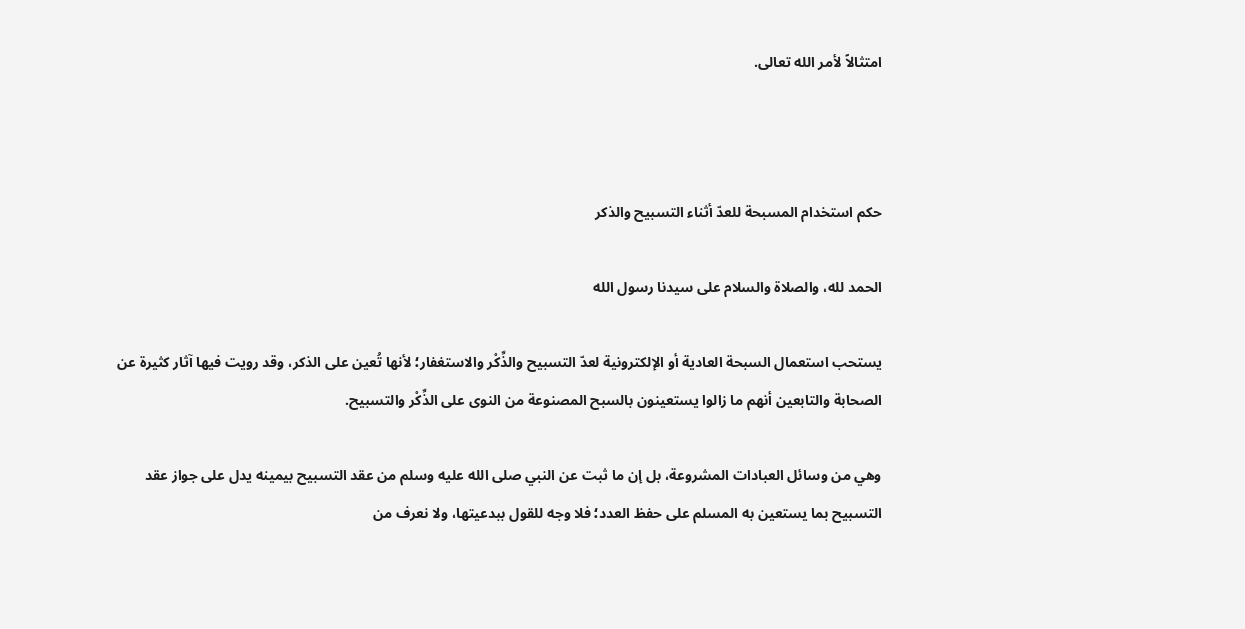امتثالاً لأمر الله تعالى.



حكم استخدام المسبحة للعدّ أثناء التسبيح والذكر

الحمد لله، والصلاة والسلام على سيدنا رسول الله

يستحب استعمال السبحة العادية أو الإلكترونية لعدّ التسبيح والذِّكْر والاستغفار؛ لأنها تُعين على الذكر، وقد رويت فيها آثار كثيرة عن الصحابة والتابعين أنهم ما زالوا يستعينون بالسبح المصنوعة من النوى على الذِّكْر والتسبيح.

وهي من وسائل العبادات المشروعة، بل إن ما ثبت عن النبي صلى الله عليه وسلم من عقد التسبيح بيمينه يدل على جواز عقد التسبيح بما يستعين به المسلم على حفظ العدد؛ فلا وجه للقول ببدعيتها، ولا نعرف من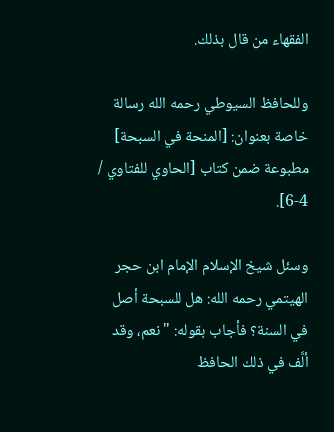الفقهاء من قال بذلك.

وللحافظ السيوطي رحمه الله رسالة خاصة بعنوان: [المنحة في السبحة] مطبوعة ضمن كتاب [الحاوي للفتاوي / 4-6].

وسئل شيخ الإسلام الإمام ابن حجر الهيتمي رحمه الله: هل للسبحة أصل في السنة؟ فأجاب بقوله: "نعم، وقد ألَّف في ذلك الحافظ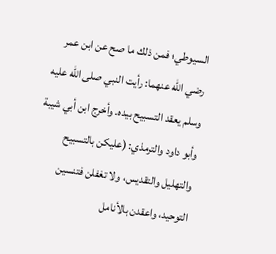السيوطي؛ فمن ذلك ما صح عن ابن عمر رضي الله عنهما: رأيت النبي صلى الله عليه وسلم يعقد التسبيح بيده. وأخرج ابن أبي شيبة وأبو داود والترمذي: (عليكن بالتسبيح والتهليل والتقديس، ولا تغفلن فتنسين التوحيد، واعقدن بالأنامل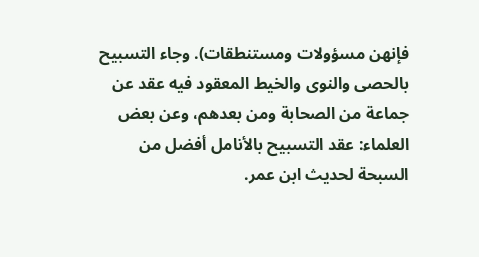فإنهن مسؤولات ومستنطقات). وجاء التسبيح بالحصى والنوى والخيط المعقود فيه عقد عن جماعة من الصحابة ومن بعدهم، وعن بعض العلماء: عقد التسبيح بالأنامل أفضل من السبحة لحديث ابن عمر.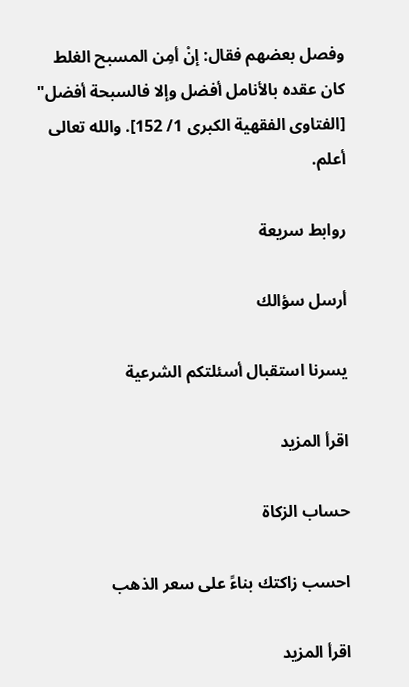وفصل بعضهم فقال: إنْ أمِن المسبح الغلط كان عقده بالأنامل أفضل وإلا فالسبحة أفضل" [الفتاوى الفقهية الكبرى 1/ 152]. والله تعالى أعلم.

روابط سريعة

أرسل سؤالك

يسرنا استقبال أسئلتكم الشرعية

اقرأ المزيد

حساب الزكاة

احسب زاكتك بناءً على سعر الذهب

اقرأ المزيد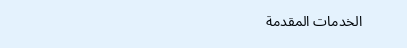الخدمات المقدمة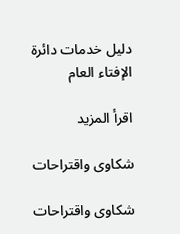دليل خدمات دائرة الإفتاء العام

اقرأ المزيد

شكاوى واقتراحات

شكاوى واقتراحات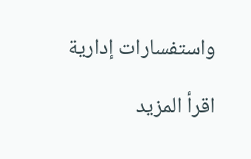واستفسارات إدارية

اقرأ المزيد